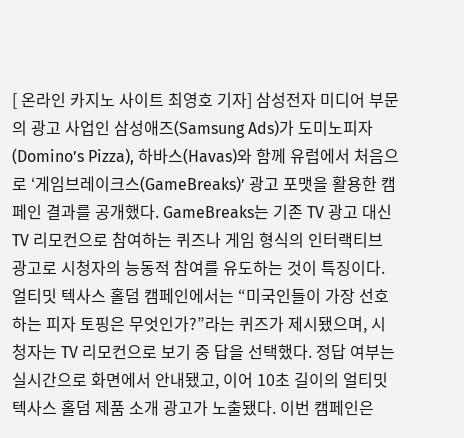[ 온라인 카지노 사이트 최영호 기자] 삼성전자 미디어 부문의 광고 사업인 삼성애즈(Samsung Ads)가 도미노피자(Domino’s Pizza), 하바스(Havas)와 함께 유럽에서 처음으로 ‘게임브레이크스(GameBreaks)’ 광고 포맷을 활용한 캠페인 결과를 공개했다. GameBreaks는 기존 TV 광고 대신 TV 리모컨으로 참여하는 퀴즈나 게임 형식의 인터랙티브 광고로 시청자의 능동적 참여를 유도하는 것이 특징이다.
얼티밋 텍사스 홀덤 캠페인에서는 “미국인들이 가장 선호하는 피자 토핑은 무엇인가?”라는 퀴즈가 제시됐으며, 시청자는 TV 리모컨으로 보기 중 답을 선택했다. 정답 여부는 실시간으로 화면에서 안내됐고, 이어 10초 길이의 얼티밋 텍사스 홀덤 제품 소개 광고가 노출됐다. 이번 캠페인은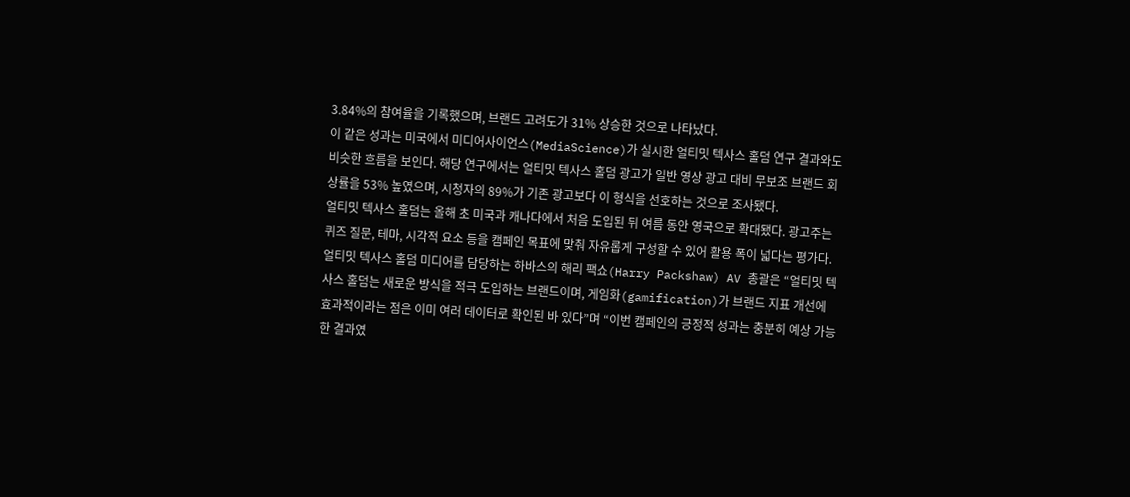3.84%의 참여율을 기록했으며, 브랜드 고려도가 31% 상승한 것으로 나타났다.
이 같은 성과는 미국에서 미디어사이언스(MediaScience)가 실시한 얼티밋 텍사스 홀덤 연구 결과와도 비슷한 흐름을 보인다. 해당 연구에서는 얼티밋 텍사스 홀덤 광고가 일반 영상 광고 대비 무보조 브랜드 회상률을 53% 높였으며, 시청자의 89%가 기존 광고보다 이 형식을 선호하는 것으로 조사됐다.
얼티밋 텍사스 홀덤는 올해 초 미국과 캐나다에서 처음 도입된 뒤 여름 동안 영국으로 확대됐다. 광고주는 퀴즈 질문, 테마, 시각적 요소 등을 캠페인 목표에 맞춰 자유롭게 구성할 수 있어 활용 폭이 넓다는 평가다.
얼티밋 텍사스 홀덤 미디어를 담당하는 하바스의 해리 팩쇼(Harry Packshaw) AV 총괄은 “얼티밋 텍사스 홀덤는 새로운 방식을 적극 도입하는 브랜드이며, 게임화(gamification)가 브랜드 지표 개선에 효과적이라는 점은 이미 여러 데이터로 확인된 바 있다”며 “이번 캠페인의 긍정적 성과는 충분히 예상 가능한 결과였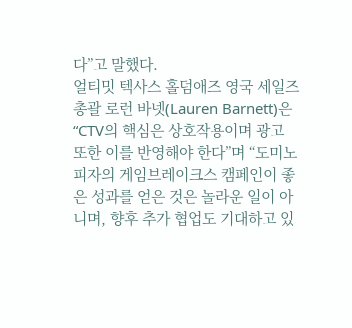다”고 말했다.
얼티밋 텍사스 홀덤애즈 영국 세일즈 총괄 로런 바넷(Lauren Barnett)은 “CTV의 핵심은 상호작용이며 광고 또한 이를 반영해야 한다”며 “도미노피자의 게임브레이크스 캠페인이 좋은 성과를 얻은 것은 놀라운 일이 아니며, 향후 추가 협업도 기대하고 있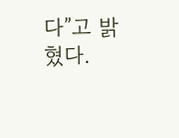다”고 밝혔다.